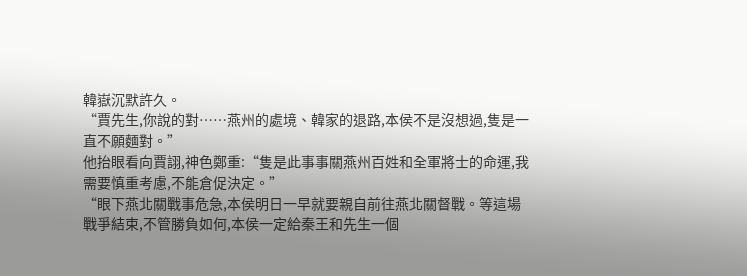韓嶽沉默許久。
“賈先生,你說的對……燕州的處境、韓家的退路,本侯不是沒想過,隻是一直不願麵對。”
他抬眼看向賈詡,神色鄭重:“隻是此事事關燕州百姓和全軍將士的命運,我需要慎重考慮,不能倉促決定。”
“眼下燕北關戰事危急,本侯明日一早就要親自前往燕北關督戰。等這場戰爭結束,不管勝負如何,本侯一定給秦王和先生一個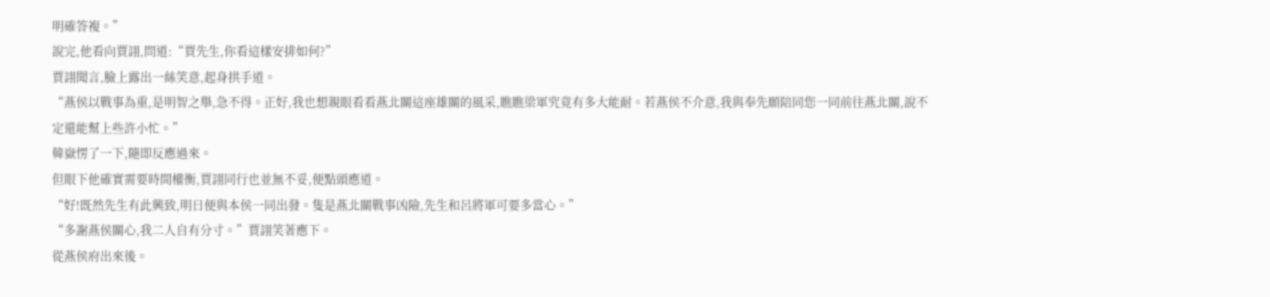明確答複。”
說完,他看向賈詡,問道:“賈先生,你看這樣安排如何?”
賈詡聞言,臉上露出一絲笑意,起身拱手道。
“燕侯以戰事為重,是明智之舉,急不得。正好,我也想親眼看看燕北關這座雄關的風采,瞧瞧梁軍究竟有多大能耐。若燕侯不介意,我與奉先願陪同您一同前往燕北關,說不定還能幫上些許小忙。”
韓嶽愣了一下,隨即反應過來。
但眼下他確實需要時間權衡,賈詡同行也並無不妥,便點頭應道。
“好!既然先生有此興致,明日便與本侯一同出發。隻是燕北關戰事凶險,先生和呂將軍可要多當心。”
“多謝燕侯關心,我二人自有分寸。”賈詡笑著應下。
從燕侯府出來後。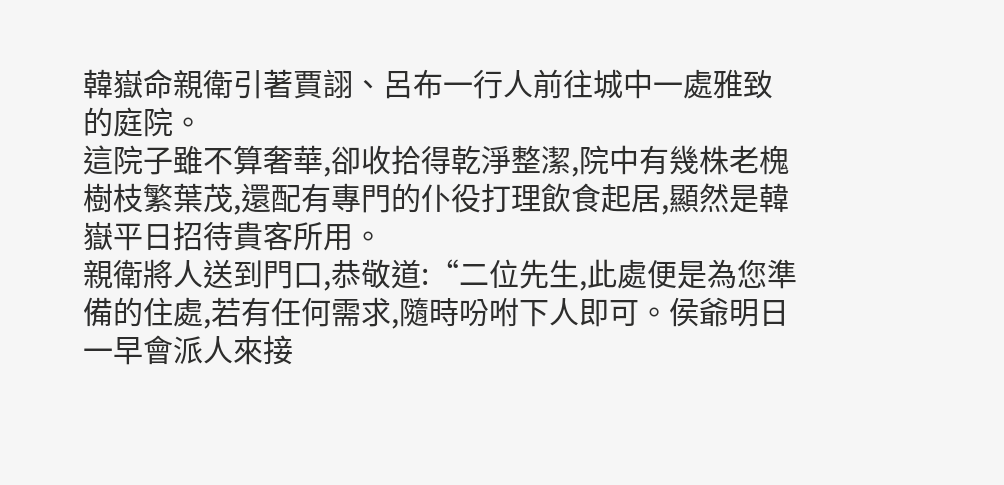韓嶽命親衛引著賈詡、呂布一行人前往城中一處雅致的庭院。
這院子雖不算奢華,卻收拾得乾淨整潔,院中有幾株老槐樹枝繁葉茂,還配有專門的仆役打理飲食起居,顯然是韓嶽平日招待貴客所用。
親衛將人送到門口,恭敬道:“二位先生,此處便是為您準備的住處,若有任何需求,隨時吩咐下人即可。侯爺明日一早會派人來接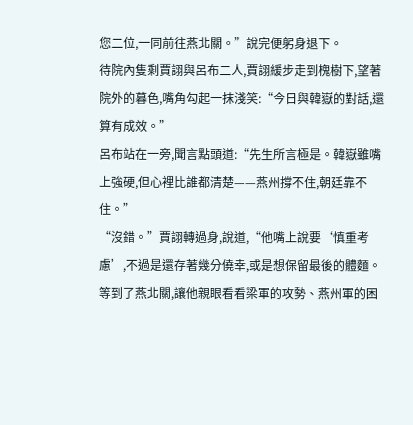您二位,一同前往燕北關。”說完便躬身退下。
待院內隻剩賈詡與呂布二人,賈詡緩步走到槐樹下,望著院外的暮色,嘴角勾起一抹淺笑:“今日與韓嶽的對話,還算有成效。”
呂布站在一旁,聞言點頭道:“先生所言極是。韓嶽雖嘴上強硬,但心裡比誰都清楚——燕州撐不住,朝廷靠不住。”
“沒錯。”賈詡轉過身,說道,“他嘴上說要‘慎重考慮’,不過是還存著幾分僥幸,或是想保留最後的體麵。
等到了燕北關,讓他親眼看看梁軍的攻勢、燕州軍的困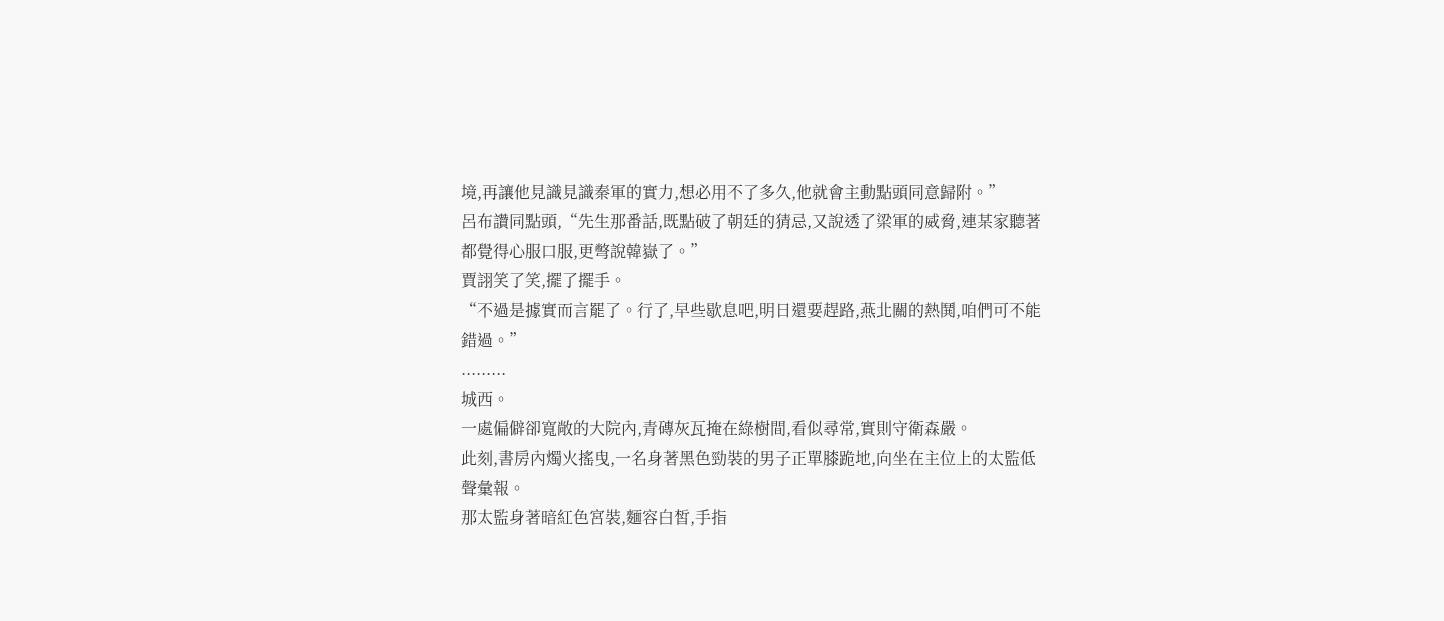境,再讓他見識見識秦軍的實力,想必用不了多久,他就會主動點頭同意歸附。”
呂布讚同點頭,“先生那番話,既點破了朝廷的猜忌,又說透了梁軍的威脅,連某家聽著都覺得心服口服,更彆說韓嶽了。”
賈詡笑了笑,擺了擺手。
“不過是據實而言罷了。行了,早些歇息吧,明日還要趕路,燕北關的熱鬨,咱們可不能錯過。”
.........
城西。
一處偏僻卻寬敞的大院內,青磚灰瓦掩在綠樹間,看似尋常,實則守衛森嚴。
此刻,書房內燭火搖曳,一名身著黑色勁裝的男子正單膝跪地,向坐在主位上的太監低聲彙報。
那太監身著暗紅色宮裝,麵容白皙,手指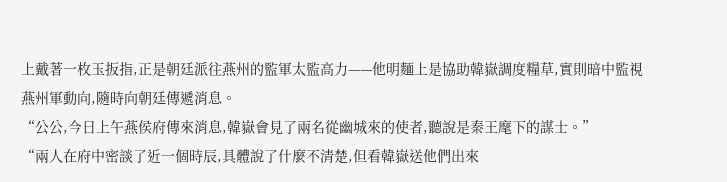上戴著一枚玉扳指,正是朝廷派往燕州的監軍太監高力——他明麵上是協助韓嶽調度糧草,實則暗中監視燕州軍動向,隨時向朝廷傳遞消息。
“公公,今日上午燕侯府傳來消息,韓嶽會見了兩名從幽城來的使者,聽說是秦王麾下的謀士。”
“兩人在府中密談了近一個時辰,具體說了什麼不清楚,但看韓嶽送他們出來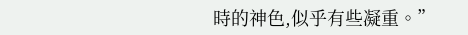時的神色,似乎有些凝重。”